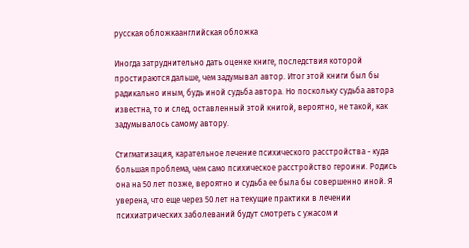русская обложкаанглийская обложка

Иногда затруднительно дать оценке книге, последствия которой простираются дальше, чем задумывал автор. Итог этой книги был бы радикально иным, будь иной судьба автора. Но поскольку судьба автора известна, то и след, оставленный этой книгой, вероятно, не такой, как задумывалось самому автору.

Стигматизация, карательное лечение психического расстройства - куда большая проблема, чем само психическое расстройство героини. Родись она на 50 лет позже, вероятно и судьба ее была бы совершенно иной. Я уверена, что еще через 50 лет на текущие практики в лечении психиатрических заболеваний будут смотреть с ужасом и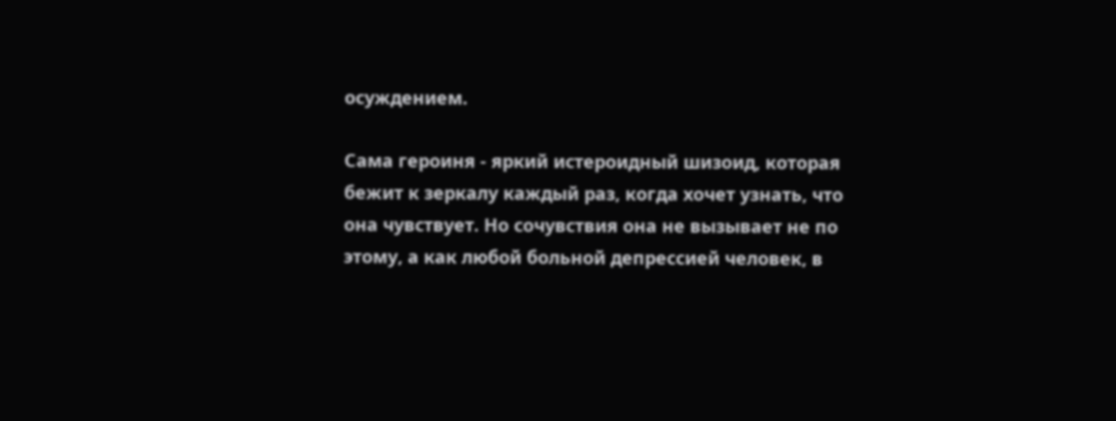осуждением.

Сама героиня - яркий истероидный шизоид, которая бежит к зеркалу каждый раз, когда хочет узнать, что она чувствует. Но сочувствия она не вызывает не по этому, а как любой больной депрессией человек, в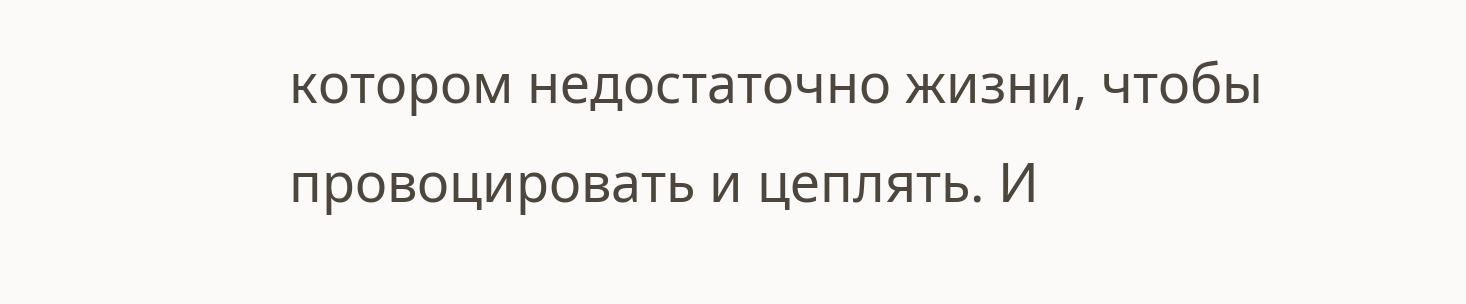котором недостаточно жизни, чтобы провоцировать и цеплять. И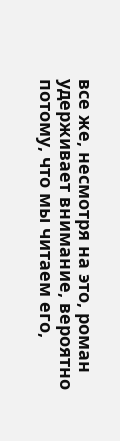все же, несмотря на это, роман удерживает внимание, вероятно потому, что мы читаем его,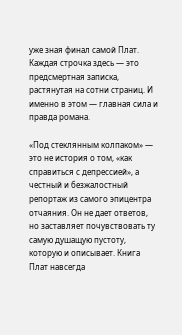уже зная финал самой Плат. Каждая строчка здесь — это предсмертная записка, растянутая на сотни страниц. И именно в этом — главная сила и правда романа.

«Под стеклянным колпаком» — это не история о том, «как справиться с депрессией», а честный и безжалостный репортаж из самого эпицентра отчаяния. Он не дает ответов, но заставляет почувствовать ту самую душащую пустоту, которую и описывает. Книга Плат навсегда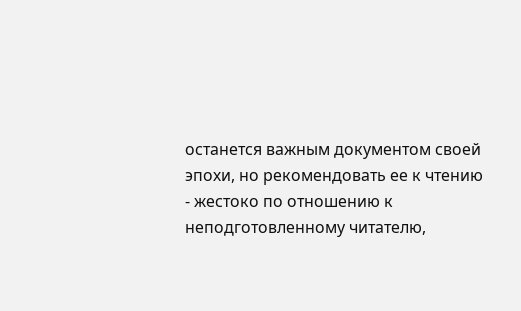останется важным документом своей эпохи, но рекомендовать ее к чтению - жестоко по отношению к неподготовленному читателю,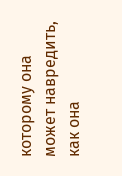которому она может навредить, как она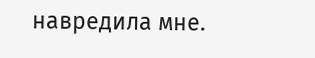навредила мне.